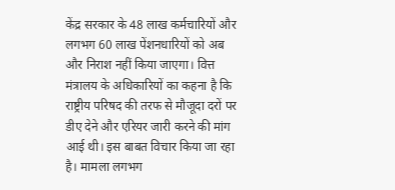केंद्र सरकार के 48 लाख कर्मचारियों और लगभग 60 लाख पेंशनधारियों को अब और निराश नहीं किया जाएगा। वित्त मंत्रालय के अधिकारियों का कहना है कि राष्ट्रीय परिषद की तरफ से मौजूदा दरों पर डीए देने और एरियर जारी करने की मांग आई थी। इस बाबत विचार किया जा रहा है। मामला लगभग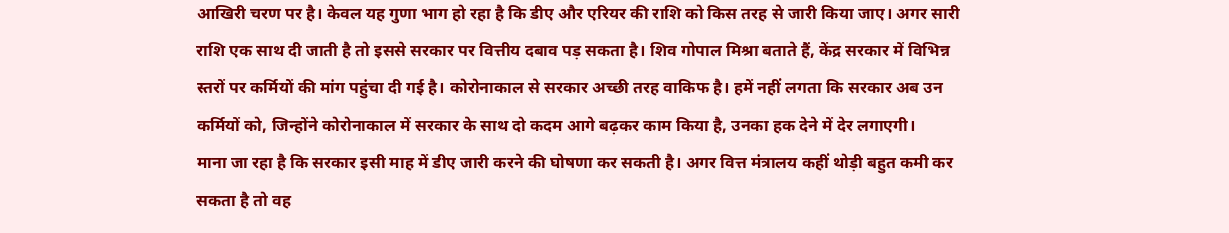आखिरी चरण पर है। केवल यह गुणा भाग हो रहा है कि डीए और एरियर की राशि को किस तरह से जारी किया जाए। अगर सारी राशि एक साथ दी जाती है तो इससे सरकार पर वित्तीय दबाव पड़ सकता है। शिव गोपाल मिश्रा बताते हैं, केंद्र सरकार में विभिन्न स्तरों पर कर्मियों की मांग पहुंचा दी गई है। कोरोनाकाल से सरकार अच्छी तरह वाकिफ है। हमें नहीं लगता कि सरकार अब उन कर्मियों को, जिन्होंने कोरोनाकाल में सरकार के साथ दो कदम आगे बढ़कर काम किया है, उनका हक देने में देर लगाएगी।
माना जा रहा है कि सरकार इसी माह में डीए जारी करने की घोषणा कर सकती है। अगर वित्त मंत्रालय कहीं थोड़ी बहुत कमी कर सकता है तो वह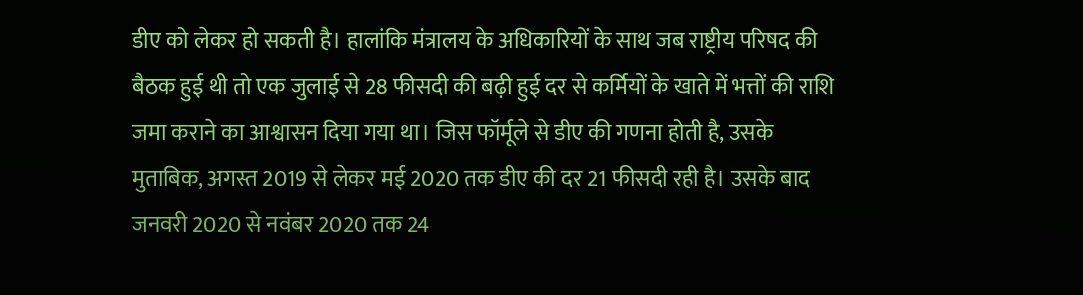डीए को लेकर हो सकती है। हालांकि मंत्रालय के अधिकारियों के साथ जब राष्ट्रीय परिषद की बैठक हुई थी तो एक जुलाई से 28 फीसदी की बढ़ी हुई दर से कर्मियों के खाते में भत्तों की राशि जमा कराने का आश्वासन दिया गया था। जिस फॉर्मूले से डीए की गणना होती है, उसके मुताबिक, अगस्त 2019 से लेकर मई 2020 तक डीए की दर 21 फीसदी रही है। उसके बाद जनवरी 2020 से नवंबर 2020 तक 24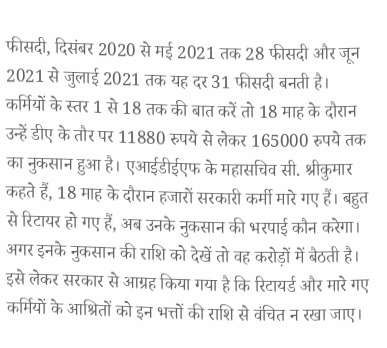फीसदी, दिसंबर 2020 से मई 2021 तक 28 फीसदी और जून 2021 से जुलाई 2021 तक यह दर 31 फीसदी बनती है।
कर्मियों के स्तर 1 से 18 तक की बात करें तो 18 माह के दौरान उन्हें डीए के तौर पर 11880 रुपये से लेकर 165000 रुपये तक का नुकसान हुआ है। एआईडीईएफ के महासचिव सी. श्रीकुमार कहते हैं, 18 माह के दौरान हजारों सरकारी कर्मी मारे गए हैं। बहुत से रिटायर हो गए हैं, अब उनके नुकसान की भरपाई कौन करेगा। अगर इनके नुकसान की राशि को देखें तो वह करोड़ों में बैठती है। इसे लेकर सरकार से आग्रह किया गया है कि रिटायर्ड और मारे गए कर्मियों के आश्रितों को इन भत्तों की राशि से वंचित न रखा जाए।